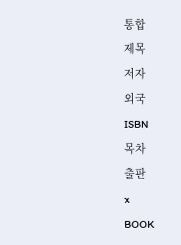통합
제목
저자
외국
ISBN
목차
출판
x
BOOK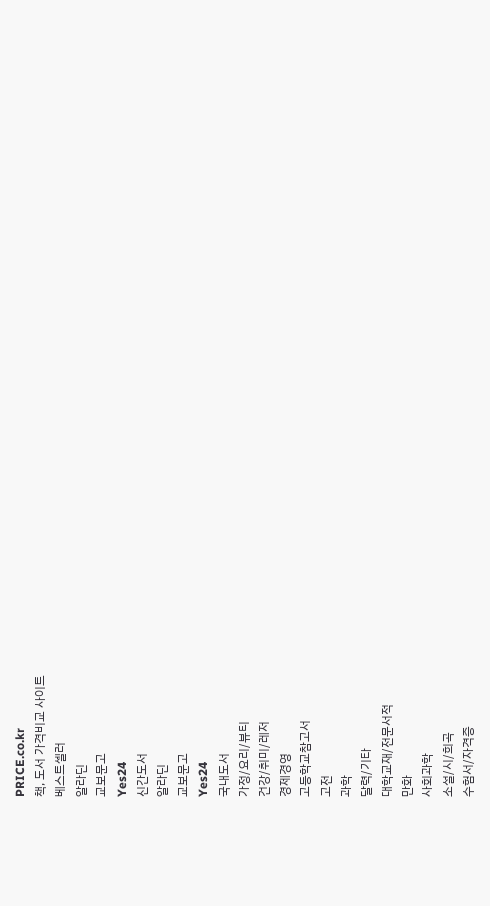PRICE.co.kr
책, 도서 가격비교 사이트
베스트셀러
알라딘
교보문고
Yes24
신간도서
알라딘
교보문고
Yes24
국내도서
가정/요리/뷰티
건강/취미/레저
경제경영
고등학교참고서
고전
과학
달력/기타
대학교재/전문서적
만화
사회과학
소설/시/희곡
수험서/자격증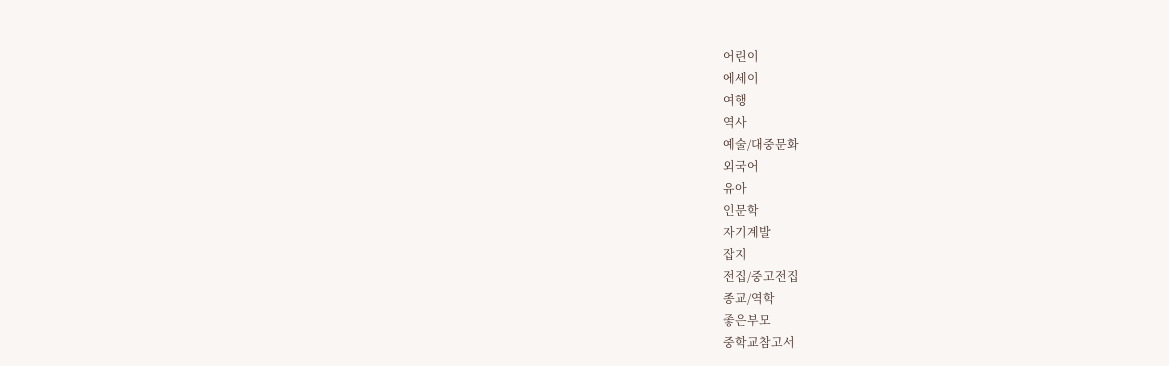어린이
에세이
여행
역사
예술/대중문화
외국어
유아
인문학
자기계발
잡지
전집/중고전집
종교/역학
좋은부모
중학교참고서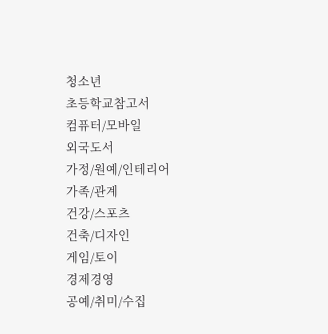청소년
초등학교참고서
컴퓨터/모바일
외국도서
가정/원예/인테리어
가족/관계
건강/스포츠
건축/디자인
게임/토이
경제경영
공예/취미/수집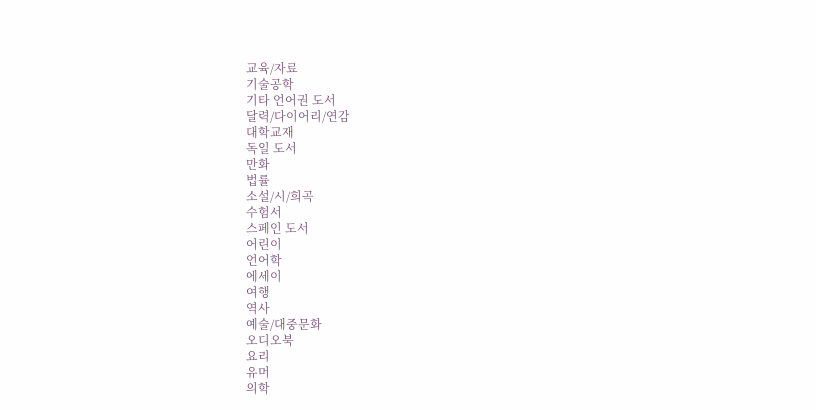교육/자료
기술공학
기타 언어권 도서
달력/다이어리/연감
대학교재
독일 도서
만화
법률
소설/시/희곡
수험서
스페인 도서
어린이
언어학
에세이
여행
역사
예술/대중문화
오디오북
요리
유머
의학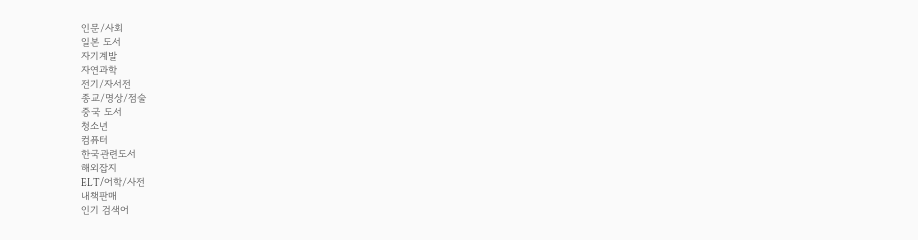인문/사회
일본 도서
자기계발
자연과학
전기/자서전
종교/명상/점술
중국 도서
청소년
컴퓨터
한국관련도서
해외잡지
ELT/어학/사전
내책판매
인기 검색어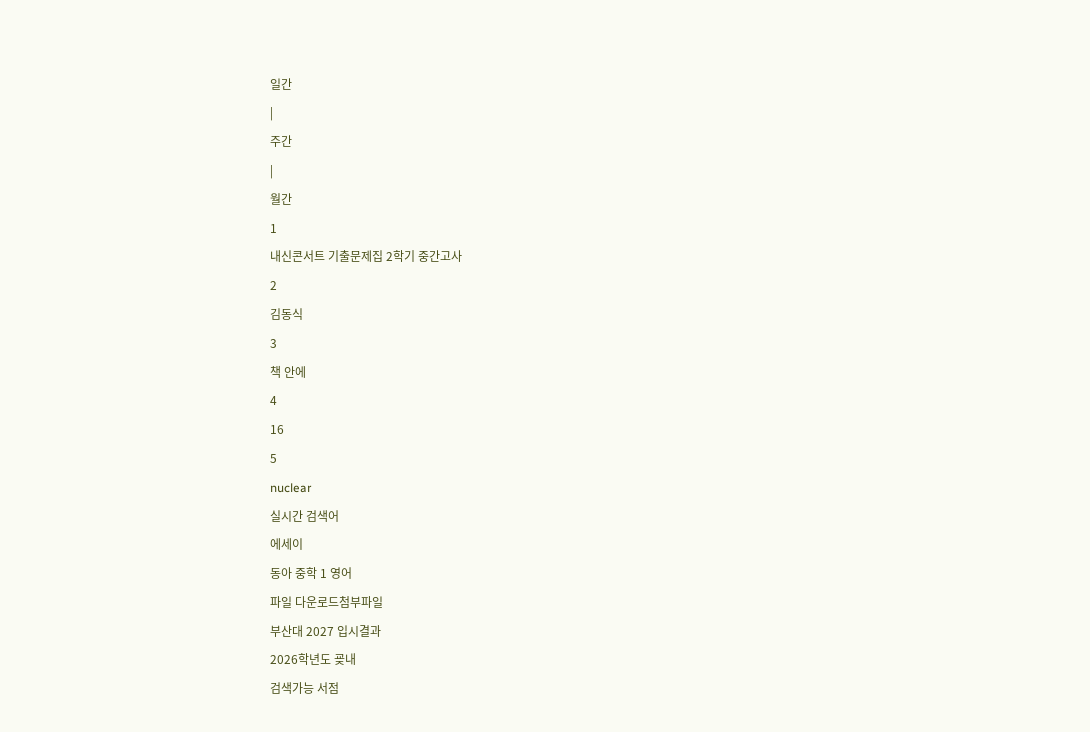일간
|
주간
|
월간
1
내신콘서트 기출문제집 2학기 중간고사
2
김동식
3
책 안에
4
16
5
nuclear
실시간 검색어
에세이
동아 중학 1 영어
파일 다운로드첨부파일
부산대 2027 입시결과
2026학년도 굦내
검색가능 서점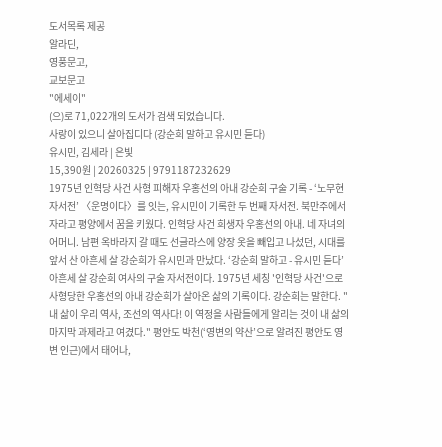도서목록 제공
알라딘,
영풍문고,
교보문고
"에세이"
(으)로 71,022개의 도서가 검색 되었습니다.
사랑이 있으니 살아집디다 (강순희 말하고 유시민 듣다)
유시민, 김세라 | 은빛
15,390원 | 20260325 | 9791187232629
1975년 인혁당 사건 사형 피해자 우홍선의 아내 강순희 구술 기록 - ‘노무현 자서전’ 〈운명이다〉를 잇는, 유시민이 기록한 두 번째 자서전. 북만주에서 자라고 평양에서 꿈을 키웠다. 인혁당 사건 희생자 우홍선의 아내. 네 자녀의 어머니. 남편 옥바라지 갈 때도 선글라스에 양장 옷을 빼입고 나섰던, 시대를 앞서 산 아흔세 살 강순희가 유시민과 만났다. ‘강순희 말하고 - 유시민 듣다’ 아흔세 살 강순희 여사의 구술 자서전이다. 1975년 세칭 '인혁당 사건'으로 사형당한 우홍선의 아내 강순희가 살아온 삶의 기록이다. 강순희는 말한다. "내 삶이 우리 역사, 조선의 역사다! 이 역정을 사람들에게 알리는 것이 내 삶의 마지막 과제라고 여겼다." 평안도 박천(‘영변의 약산’으로 알려진 평안도 영변 인근)에서 태어나,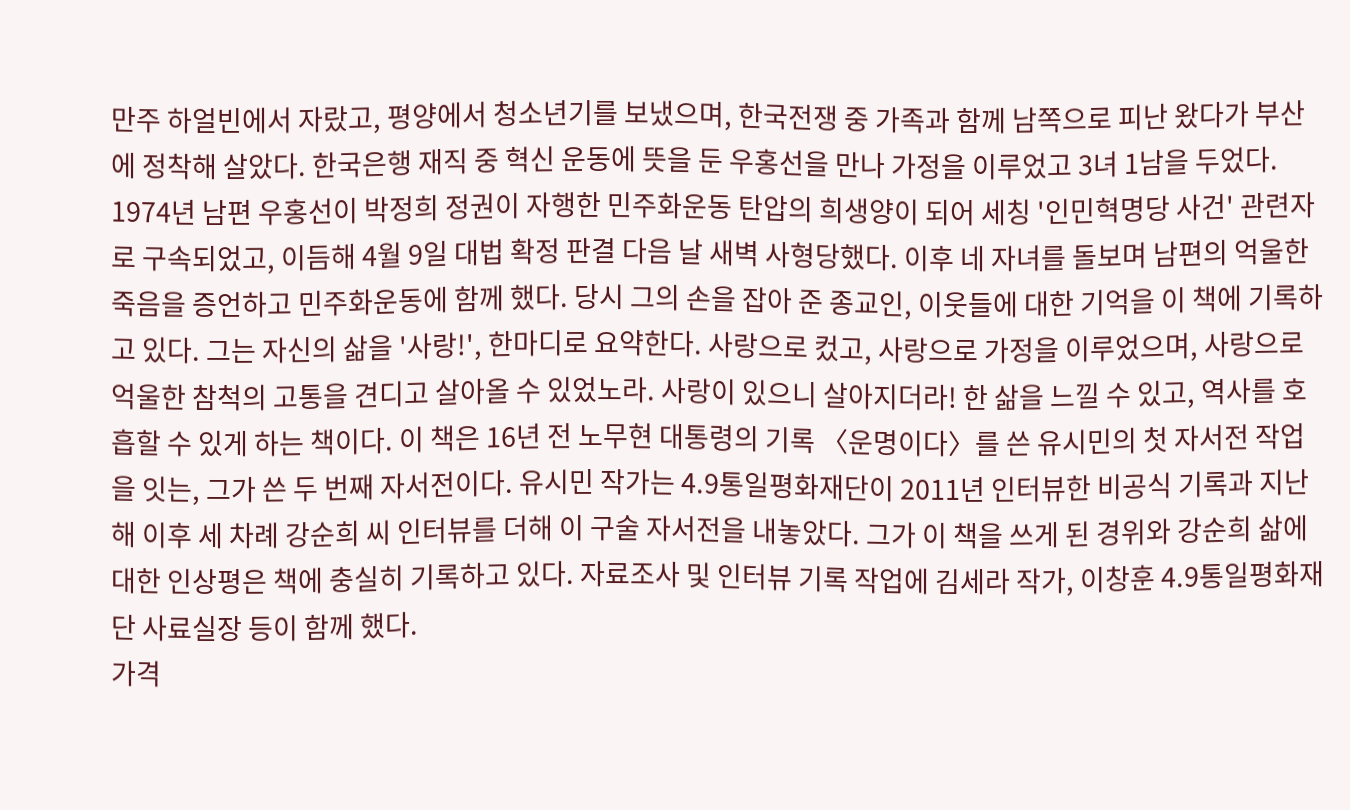만주 하얼빈에서 자랐고, 평양에서 청소년기를 보냈으며, 한국전쟁 중 가족과 함께 남쪽으로 피난 왔다가 부산에 정착해 살았다. 한국은행 재직 중 혁신 운동에 뜻을 둔 우홍선을 만나 가정을 이루었고 3녀 1남을 두었다. 1974년 남편 우홍선이 박정희 정권이 자행한 민주화운동 탄압의 희생양이 되어 세칭 '인민혁명당 사건' 관련자로 구속되었고, 이듬해 4월 9일 대법 확정 판결 다음 날 새벽 사형당했다. 이후 네 자녀를 돌보며 남편의 억울한 죽음을 증언하고 민주화운동에 함께 했다. 당시 그의 손을 잡아 준 종교인, 이웃들에 대한 기억을 이 책에 기록하고 있다. 그는 자신의 삶을 '사랑!', 한마디로 요약한다. 사랑으로 컸고, 사랑으로 가정을 이루었으며, 사랑으로 억울한 참척의 고통을 견디고 살아올 수 있었노라. 사랑이 있으니 살아지더라! 한 삶을 느낄 수 있고, 역사를 호흡할 수 있게 하는 책이다. 이 책은 16년 전 노무현 대통령의 기록 〈운명이다〉를 쓴 유시민의 첫 자서전 작업을 잇는, 그가 쓴 두 번째 자서전이다. 유시민 작가는 4.9통일평화재단이 2011년 인터뷰한 비공식 기록과 지난해 이후 세 차례 강순희 씨 인터뷰를 더해 이 구술 자서전을 내놓았다. 그가 이 책을 쓰게 된 경위와 강순희 삶에 대한 인상평은 책에 충실히 기록하고 있다. 자료조사 및 인터뷰 기록 작업에 김세라 작가, 이창훈 4.9통일평화재단 사료실장 등이 함께 했다.
가격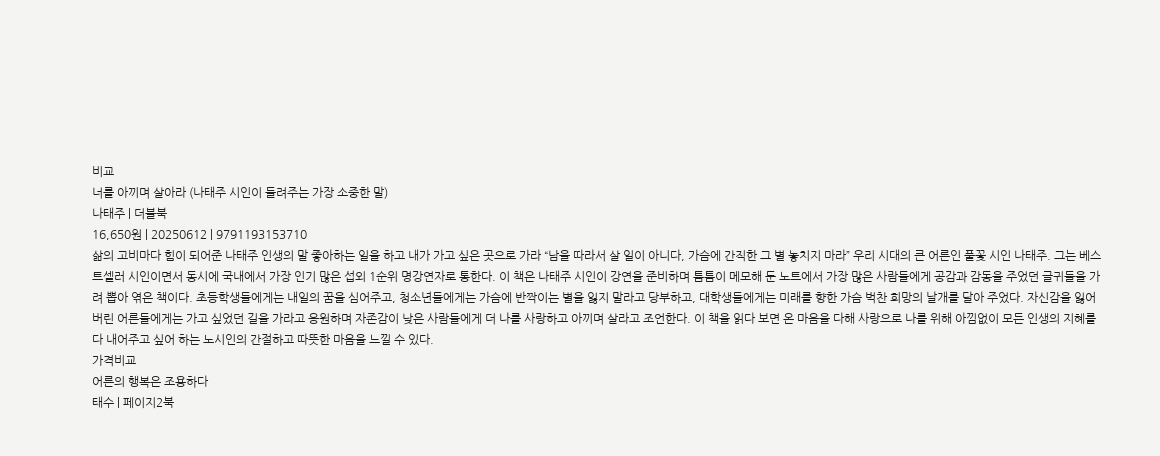비교
너를 아끼며 살아라 (나태주 시인이 들려주는 가장 소중한 말)
나태주 | 더블북
16,650원 | 20250612 | 9791193153710
삶의 고비마다 힘이 되어준 나태주 인생의 말 좋아하는 일을 하고 내가 가고 싶은 곳으로 가라 “남을 따라서 살 일이 아니다, 가슴에 간직한 그 별 놓치지 마라” 우리 시대의 큰 어른인 풀꽃 시인 나태주. 그는 베스트셀러 시인이면서 동시에 국내에서 가장 인기 많은 섭외 1순위 명강연자로 통한다. 이 책은 나태주 시인이 강연을 준비하며 틈틈이 메모해 둔 노트에서 가장 많은 사람들에게 공감과 감동을 주었던 글귀들을 가려 뽑아 엮은 책이다. 초등학생들에게는 내일의 꿈을 심어주고, 청소년들에게는 가슴에 반짝이는 별을 잃지 말라고 당부하고, 대학생들에게는 미래를 향한 가슴 벅찬 희망의 날개를 달아 주었다. 자신감을 잃어버린 어른들에게는 가고 싶었던 길을 가라고 응원하며 자존감이 낮은 사람들에게 더 나를 사랑하고 아끼며 살라고 조언한다. 이 책을 읽다 보면 온 마음을 다해 사랑으로 나를 위해 아낌없이 모든 인생의 지혜를 다 내어주고 싶어 하는 노시인의 간절하고 따뜻한 마음을 느낄 수 있다.
가격비교
어른의 행복은 조용하다
태수 | 페이지2북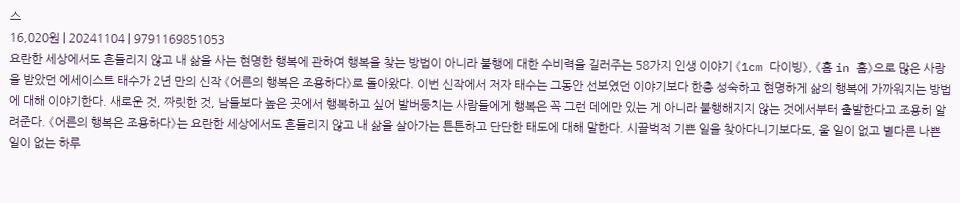스
16,020원 | 20241104 | 9791169851053
요란한 세상에서도 흔들리지 않고 내 삶을 사는 현명한 행복에 관하여 행복을 찾는 방법이 아니라 불행에 대한 수비력을 길러주는 58가지 인생 이야기 《1cm 다이빙》, 《홈 in 홈》으로 많은 사랑을 받았던 에세이스트 태수가 2년 만의 신작 《어른의 행복은 조용하다》로 돌아왔다. 이번 신작에서 저자 태수는 그동안 선보였던 이야기보다 한층 성숙하고 현명하게 삶의 행복에 가까워지는 방법에 대해 이야기한다. 새로운 것, 짜릿한 것, 남들보다 높은 곳에서 행복하고 싶어 발버둥치는 사람들에게 행복은 꼭 그런 데에만 있는 게 아니라 불행해지지 않는 것에서부터 출발한다고 조용히 알려준다. 《어른의 행복은 조용하다》는 요란한 세상에서도 흔들리지 않고 내 삶을 살아가는 튼튼하고 단단한 태도에 대해 말한다. 시끌벅적 기쁜 일을 찾아다니기보다도, 울 일이 없고 별다른 나쁜 일이 없는 하루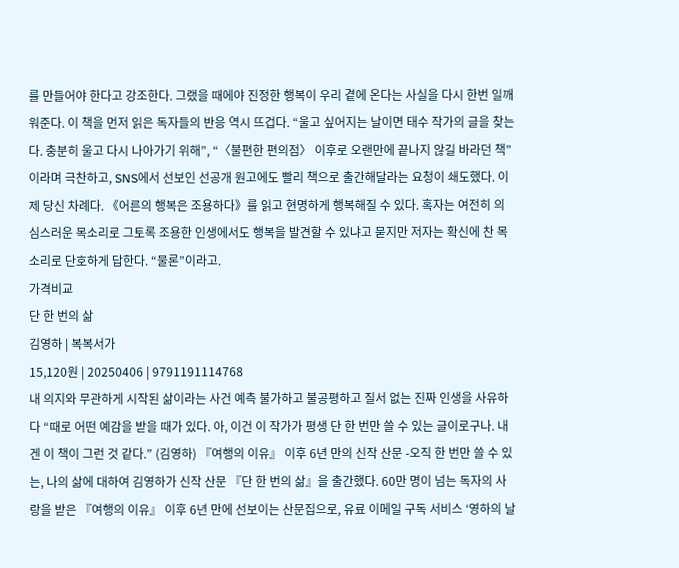를 만들어야 한다고 강조한다. 그랬을 때에야 진정한 행복이 우리 곁에 온다는 사실을 다시 한번 일깨워준다. 이 책을 먼저 읽은 독자들의 반응 역시 뜨겁다. “울고 싶어지는 날이면 태수 작가의 글을 찾는다. 충분히 울고 다시 나아가기 위해”, “〈불편한 편의점〉 이후로 오랜만에 끝나지 않길 바라던 책”이라며 극찬하고, SNS에서 선보인 선공개 원고에도 빨리 책으로 출간해달라는 요청이 쇄도했다. 이제 당신 차례다. 《어른의 행복은 조용하다》를 읽고 현명하게 행복해질 수 있다. 혹자는 여전히 의심스러운 목소리로 그토록 조용한 인생에서도 행복을 발견할 수 있냐고 묻지만 저자는 확신에 찬 목소리로 단호하게 답한다. “물론”이라고.
가격비교
단 한 번의 삶
김영하 | 복복서가
15,120원 | 20250406 | 9791191114768
내 의지와 무관하게 시작된 삶이라는 사건 예측 불가하고 불공평하고 질서 없는 진짜 인생을 사유하다 “때로 어떤 예감을 받을 때가 있다. 아, 이건 이 작가가 평생 단 한 번만 쓸 수 있는 글이로구나. 내겐 이 책이 그런 것 같다.” (김영하) 『여행의 이유』 이후 6년 만의 신작 산문 -오직 한 번만 쓸 수 있는, 나의 삶에 대하여 김영하가 신작 산문 『단 한 번의 삶』을 출간했다. 60만 명이 넘는 독자의 사랑을 받은 『여행의 이유』 이후 6년 만에 선보이는 산문집으로, 유료 이메일 구독 서비스 ‘영하의 날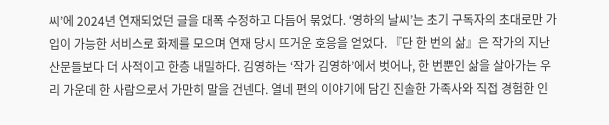씨’에 2024년 연재되었던 글을 대폭 수정하고 다듬어 묶었다. ‘영하의 날씨’는 초기 구독자의 초대로만 가입이 가능한 서비스로 화제를 모으며 연재 당시 뜨거운 호응을 얻었다. 『단 한 번의 삶』은 작가의 지난 산문들보다 더 사적이고 한층 내밀하다. 김영하는 ‘작가 김영하’에서 벗어나, 한 번뿐인 삶을 살아가는 우리 가운데 한 사람으로서 가만히 말을 건넨다. 열네 편의 이야기에 담긴 진솔한 가족사와 직접 경험한 인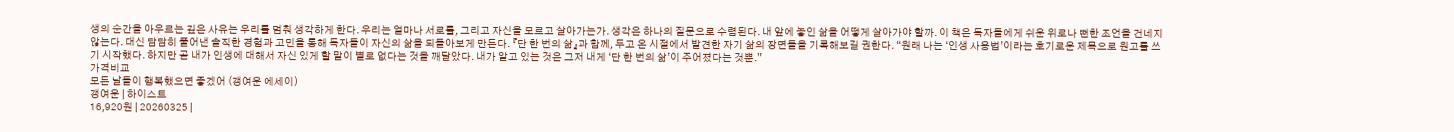생의 순간을 아우르는 깊은 사유는 우리를 멈춰 생각하게 한다. 우리는 얼마나 서로를, 그리고 자신을 모르고 살아가는가. 생각은 하나의 질문으로 수렴된다. 내 앞에 놓인 삶을 어떻게 살아가야 할까. 이 책은 독자들에게 쉬운 위로나 뻔한 조언을 건네지 않는다. 대신 담담히 풀어낸 솔직한 경험과 고민을 통해 독자들이 자신의 삶을 되돌아보게 만든다. 『단 한 번의 삶』과 함께, 두고 온 시절에서 발견한 자기 삶의 장면들을 기록해보길 권한다. “원래 나는 ‘인생 사용법’이라는 호기로운 제목으로 원고를 쓰기 시작했다. 하지만 곧 내가 인생에 대해서 자신 있게 할 말이 별로 없다는 것을 깨달았다. 내가 알고 있는 것은 그저 내게 ‘단 한 번의 삶’이 주어졌다는 것뿐.”
가격비교
모든 날들이 행복했으면 좋겠어 (갱여운 에세이)
갱여운 | 하이스트
16,920원 | 20260325 |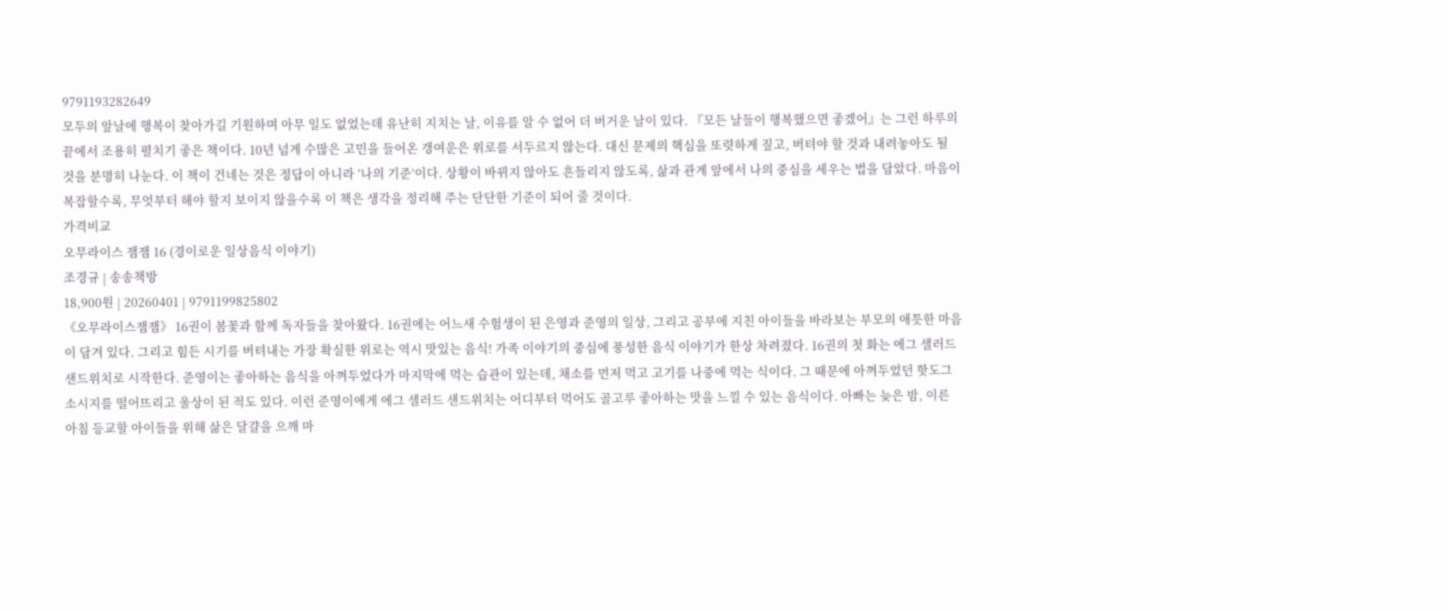9791193282649
모두의 앞날에 행복이 찾아가길 기원하며 아무 일도 없었는데 유난히 지치는 날, 이유를 알 수 없어 더 버거운 날이 있다. 『모든 날들이 행복했으면 좋겠어』는 그런 하루의 끝에서 조용히 펼치기 좋은 책이다. 10년 넘게 수많은 고민을 들어온 갱여운은 위로를 서두르지 않는다. 대신 문제의 핵심을 또렷하게 짚고, 버텨야 할 것과 내려놓아도 될 것을 분명히 나눈다. 이 책이 건네는 것은 정답이 아니라 ‘나의 기준’이다. 상황이 바뀌지 않아도 흔들리지 않도록, 삶과 관계 앞에서 나의 중심을 세우는 법을 담았다. 마음이 복잡할수록, 무엇부터 해야 할지 보이지 않을수록 이 책은 생각을 정리해 주는 단단한 기준이 되어 줄 것이다.
가격비교
오무라이스 잼잼 16 (경이로운 일상음식 이야기)
조경규 | 송송책방
18,900원 | 20260401 | 9791199825802
《오무라이스잼잼》 16권이 봄꽃과 함께 독자들을 찾아왔다. 16권에는 어느새 수험생이 된 은영과 준영의 일상, 그리고 공부에 지친 아이들을 바라보는 부모의 애틋한 마음이 담겨 있다. 그리고 힘든 시기를 버텨내는 가장 확실한 위로는 역시 맛있는 음식! 가족 이야기의 중심에 풍성한 음식 이야기가 한상 차려졌다. 16권의 첫 화는 에그 샐러드 샌드위치로 시작한다. 준영이는 좋아하는 음식을 아껴두었다가 마지막에 먹는 습관이 있는데, 채소를 먼저 먹고 고기를 나중에 먹는 식이다. 그 때문에 아껴두었던 핫도그 소시지를 떨어뜨리고 울상이 된 적도 있다. 이런 준영이에게 에그 샐러드 샌드위치는 어디부터 먹어도 골고루 좋아하는 맛을 느낄 수 있는 음식이다. 아빠는 늦은 밤, 이른 아침 등교할 아이들을 위해 삶은 달걀을 으깨 마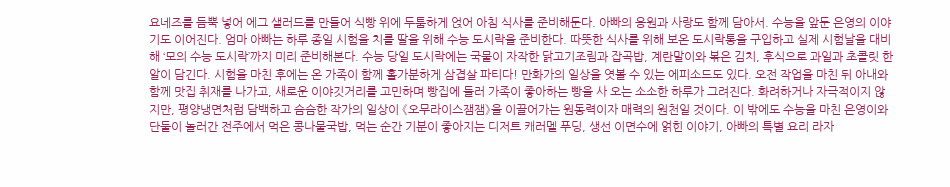요네즈를 듬뿍 넣어 에그 샐러드를 만들어 식빵 위에 두툼하게 얹어 아침 식사를 준비해둔다. 아빠의 응원과 사랑도 함께 담아서. 수능을 앞둔 은영의 이야기도 이어진다. 엄마 아빠는 하루 종일 시험을 치를 딸을 위해 수능 도시락을 준비한다. 따뜻한 식사를 위해 보온 도시락통을 구입하고 실제 시험날을 대비해 ‘모의 수능 도시락’까지 미리 준비해본다. 수능 당일 도시락에는 국물이 자작한 닭고기조림과 잡곡밥, 계란말이와 볶은 김치, 후식으로 과일과 초콜릿 한 알이 담긴다. 시험을 마친 후에는 온 가족이 함께 홀가분하게 삼겹살 파티다! 만화가의 일상을 엿볼 수 있는 에피소드도 있다. 오전 작업을 마친 뒤 아내와 함께 맛집 취재를 나가고, 새로운 이야깃거리를 고민하며 빵집에 들러 가족이 좋아하는 빵을 사 오는 소소한 하루가 그려진다. 화려하거나 자극적이지 않지만, 평양냉면처럼 담백하고 슴슴한 작가의 일상이 《오무라이스잼잼》을 이끌어가는 원동력이자 매력의 원천일 것이다. 이 밖에도 수능을 마친 은영이와 단둘이 놀러간 전주에서 먹은 콩나물국밥, 먹는 순간 기분이 좋아지는 디저트 캐러멜 푸딩, 생선 이면수에 얽힌 이야기, 아빠의 특별 요리 라자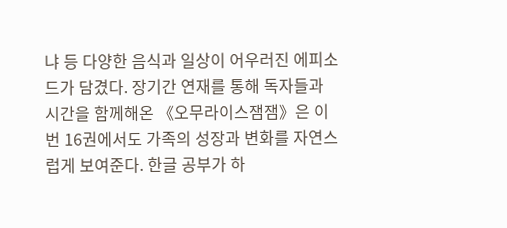냐 등 다양한 음식과 일상이 어우러진 에피소드가 담겼다. 장기간 연재를 통해 독자들과 시간을 함께해온 《오무라이스잼잼》은 이번 16권에서도 가족의 성장과 변화를 자연스럽게 보여준다. 한글 공부가 하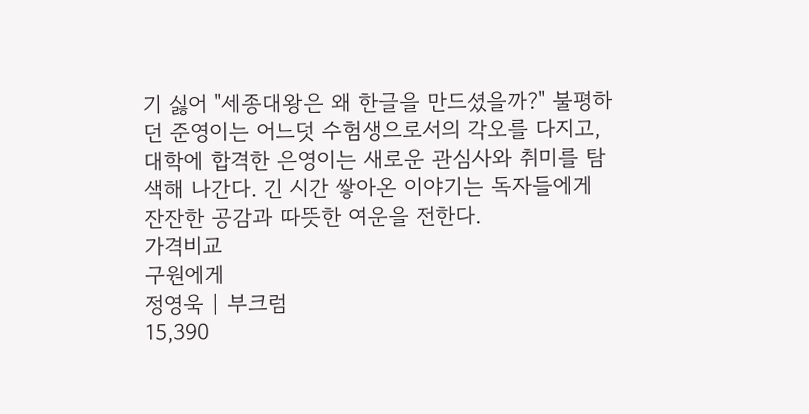기 싫어 "세종대왕은 왜 한글을 만드셨을까?" 불평하던 준영이는 어느덧 수험생으로서의 각오를 다지고, 대학에 합격한 은영이는 새로운 관심사와 취미를 탐색해 나간다. 긴 시간 쌓아온 이야기는 독자들에게 잔잔한 공감과 따뜻한 여운을 전한다.
가격비교
구원에게
정영욱 | 부크럼
15,390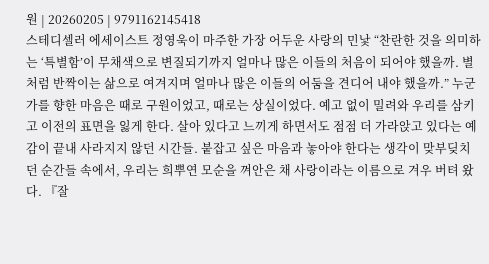원 | 20260205 | 9791162145418
스테디셀러 에세이스트 정영욱이 마주한 가장 어두운 사랑의 민낯 “찬란한 것을 의미하는 ‘특별함’이 무채색으로 변질되기까지 얼마나 많은 이들의 처음이 되어야 했을까. 별처럼 반짝이는 삶으로 여겨지며 얼마나 많은 이들의 어둠을 견디어 내야 했을까.” 누군가를 향한 마음은 때로 구원이었고, 때로는 상실이었다. 예고 없이 밀려와 우리를 삼키고 이전의 표면을 잃게 한다. 살아 있다고 느끼게 하면서도 점점 더 가라앉고 있다는 예감이 끝내 사라지지 않던 시간들. 붙잡고 싶은 마음과 놓아야 한다는 생각이 맞부딪치던 순간들 속에서, 우리는 희뿌연 모순을 껴안은 채 사랑이라는 이름으로 겨우 버텨 왔다. 『잘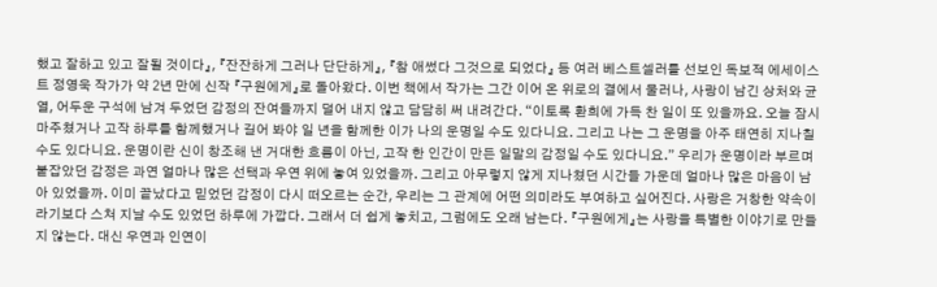했고 잘하고 있고 잘될 것이다』, 『잔잔하게 그러나 단단하게』, 『참 애썼다 그것으로 되었다』 등 여러 베스트셀러를 선보인 독보적 에세이스트 정영욱 작가가 약 2년 만에 신작 『구원에게』로 돌아왔다. 이번 책에서 작가는 그간 이어 온 위로의 결에서 물러나, 사랑이 남긴 상처와 균열, 어두운 구석에 남겨 두었던 감정의 잔여들까지 덜어 내지 않고 담담히 써 내려간다. “이토록 환희에 가득 찬 일이 또 있을까요. 오늘 잠시 마주쳤거나 고작 하루를 함께했거나 길어 봐야 일 년을 함께한 이가 나의 운명일 수도 있다니요. 그리고 나는 그 운명을 아주 태연히 지나칠 수도 있다니요. 운명이란 신이 창조해 낸 거대한 흐름이 아닌, 고작 한 인간이 만든 일말의 감정일 수도 있다니요.” 우리가 운명이라 부르며 붙잡았던 감정은 과연 얼마나 많은 선택과 우연 위에 놓여 있었을까. 그리고 아무렇지 않게 지나쳤던 시간들 가운데 얼마나 많은 마음이 남아 있었을까. 이미 끝났다고 믿었던 감정이 다시 떠오르는 순간, 우리는 그 관계에 어떤 의미라도 부여하고 싶어진다. 사랑은 거창한 약속이라기보다 스쳐 지날 수도 있었던 하루에 가깝다. 그래서 더 쉽게 놓치고, 그럼에도 오래 남는다. 『구원에게』는 사랑을 특별한 이야기로 만들지 않는다. 대신 우연과 인연이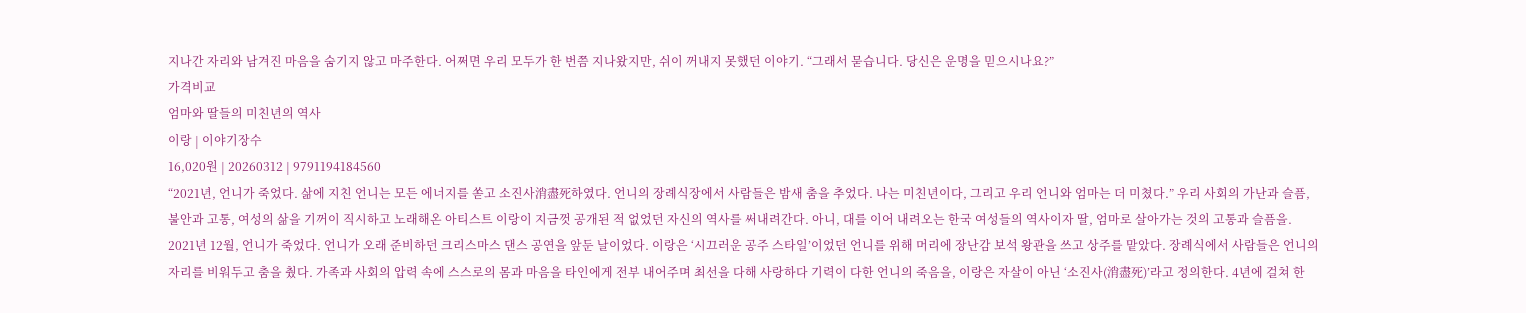지나간 자리와 남겨진 마음을 숨기지 않고 마주한다. 어쩌면 우리 모두가 한 번쯤 지나왔지만, 쉬이 꺼내지 못했던 이야기. “그래서 묻습니다. 당신은 운명을 믿으시나요?”
가격비교
엄마와 딸들의 미친년의 역사
이랑 | 이야기장수
16,020원 | 20260312 | 9791194184560
“2021년, 언니가 죽었다. 삶에 지친 언니는 모든 에너지를 쏟고 소진사消盡死하였다. 언니의 장례식장에서 사람들은 밤새 춤을 추었다. 나는 미친년이다, 그리고 우리 언니와 엄마는 더 미쳤다.” 우리 사회의 가난과 슬픔, 불안과 고통, 여성의 삶을 기꺼이 직시하고 노래해온 아티스트 이랑이 지금껏 공개된 적 없었던 자신의 역사를 써내려간다. 아니, 대를 이어 내려오는 한국 여성들의 역사이자 딸, 엄마로 살아가는 것의 고통과 슬픔을. 2021년 12월, 언니가 죽었다. 언니가 오래 준비하던 크리스마스 댄스 공연을 앞둔 날이었다. 이랑은 ‘시끄러운 공주 스타일’이었던 언니를 위해 머리에 장난감 보석 왕관을 쓰고 상주를 맡았다. 장례식에서 사람들은 언니의 자리를 비워두고 춤을 췄다. 가족과 사회의 압력 속에 스스로의 몸과 마음을 타인에게 전부 내어주며 최선을 다해 사랑하다 기력이 다한 언니의 죽음을, 이랑은 자살이 아닌 ‘소진사(消盡死)’라고 정의한다. 4년에 걸쳐 한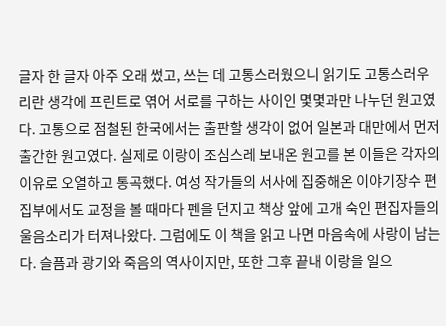글자 한 글자 아주 오래 썼고, 쓰는 데 고통스러웠으니 읽기도 고통스러우리란 생각에 프린트로 엮어 서로를 구하는 사이인 몇몇과만 나누던 원고였다. 고통으로 점철된 한국에서는 출판할 생각이 없어 일본과 대만에서 먼저 출간한 원고였다. 실제로 이랑이 조심스레 보내온 원고를 본 이들은 각자의 이유로 오열하고 통곡했다. 여성 작가들의 서사에 집중해온 이야기장수 편집부에서도 교정을 볼 때마다 펜을 던지고 책상 앞에 고개 숙인 편집자들의 울음소리가 터져나왔다. 그럼에도 이 책을 읽고 나면 마음속에 사랑이 남는다. 슬픔과 광기와 죽음의 역사이지만, 또한 그후 끝내 이랑을 일으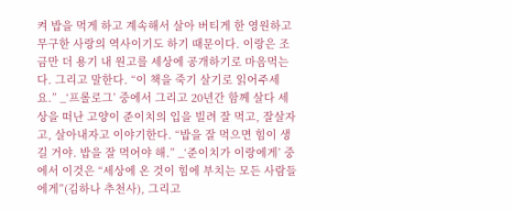켜 밥을 먹게 하고 계속해서 살아 버티게 한 영원하고 무구한 사랑의 역사이기도 하기 때문이다. 이랑은 조금만 더 용기 내 원고를 세상에 공개하기로 마음먹는다. 그리고 말한다. “이 책을 죽기 살기로 읽어주세요.” _‘프롤로그’ 중에서 그리고 20년간 함께 살다 세상을 떠난 고양이 준이치의 입을 빌려 잘 먹고, 잘살자고, 살아내자고 이야기한다. “밥을 잘 먹으면 힘이 생길 거야. 밥을 잘 먹어야 해.” _‘준이치가 이랑에게’ 중에서 이것은 “세상에 온 것이 힘에 부치는 모든 사람들에게”(김하나 추천사), 그리고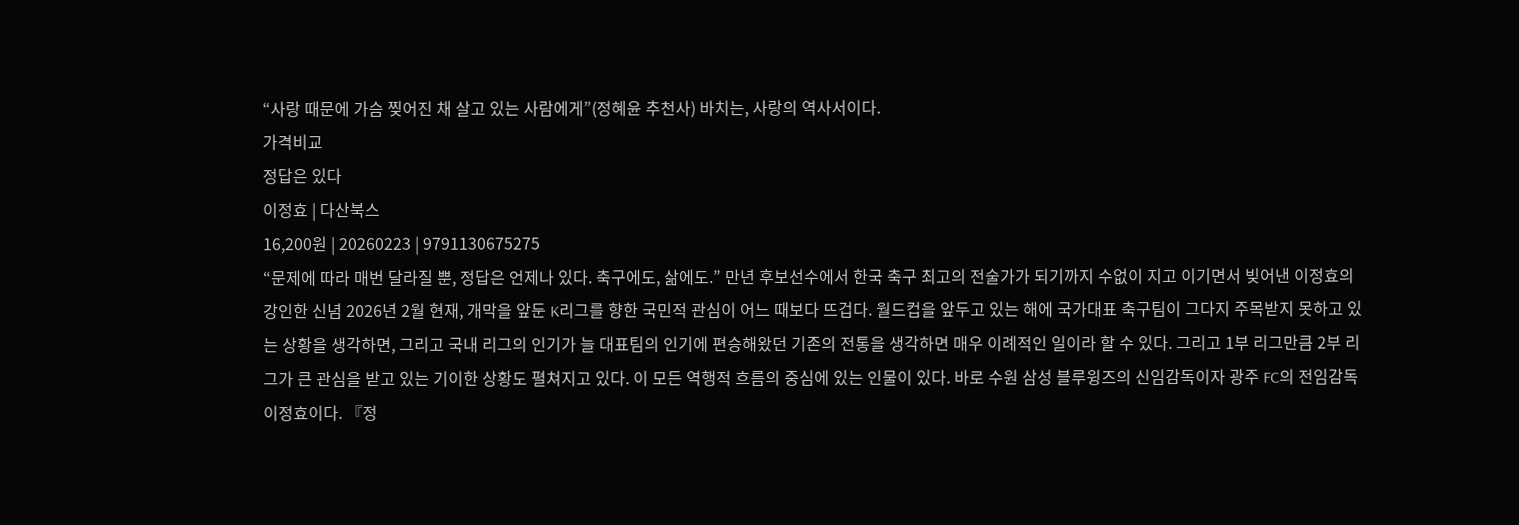“사랑 때문에 가슴 찢어진 채 살고 있는 사람에게”(정혜윤 추천사) 바치는, 사랑의 역사서이다.
가격비교
정답은 있다
이정효 | 다산북스
16,200원 | 20260223 | 9791130675275
“문제에 따라 매번 달라질 뿐, 정답은 언제나 있다. 축구에도, 삶에도.” 만년 후보선수에서 한국 축구 최고의 전술가가 되기까지 수없이 지고 이기면서 빚어낸 이정효의 강인한 신념 2026년 2월 현재, 개막을 앞둔 K리그를 향한 국민적 관심이 어느 때보다 뜨겁다. 월드컵을 앞두고 있는 해에 국가대표 축구팀이 그다지 주목받지 못하고 있는 상황을 생각하면, 그리고 국내 리그의 인기가 늘 대표팀의 인기에 편승해왔던 기존의 전통을 생각하면 매우 이례적인 일이라 할 수 있다. 그리고 1부 리그만큼 2부 리그가 큰 관심을 받고 있는 기이한 상황도 펼쳐지고 있다. 이 모든 역행적 흐름의 중심에 있는 인물이 있다. 바로 수원 삼성 블루윙즈의 신임감독이자 광주 FC의 전임감독 이정효이다. 『정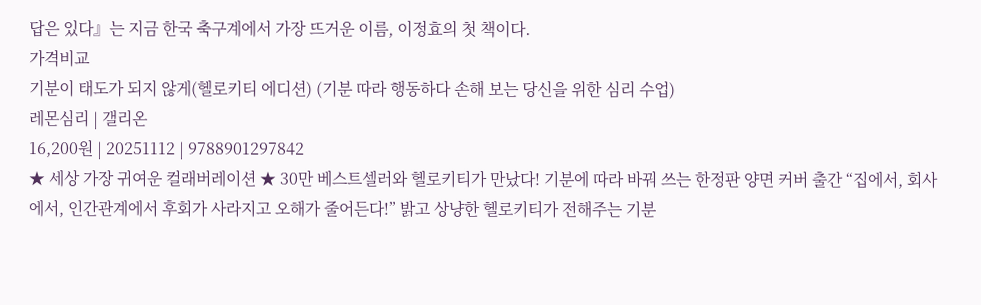답은 있다』는 지금 한국 축구계에서 가장 뜨거운 이름, 이정효의 첫 책이다.
가격비교
기분이 태도가 되지 않게(헬로키티 에디션) (기분 따라 행동하다 손해 보는 당신을 위한 심리 수업)
레몬심리 | 갤리온
16,200원 | 20251112 | 9788901297842
★ 세상 가장 귀여운 컬래버레이션 ★ 30만 베스트셀러와 헬로키티가 만났다! 기분에 따라 바꿔 쓰는 한정판 양면 커버 출간 “집에서, 회사에서, 인간관계에서 후회가 사라지고 오해가 줄어든다!” 밝고 상냥한 헬로키티가 전해주는 기분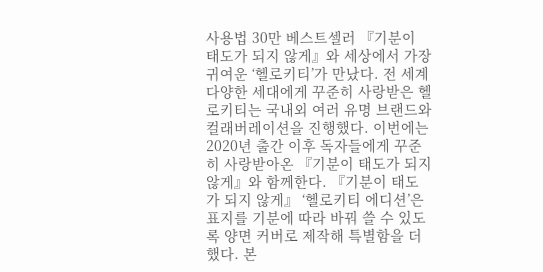사용법 30만 베스트셀러 『기분이 태도가 되지 않게』와 세상에서 가장 귀여운 ‘헬로키티’가 만났다. 전 세계 다양한 세대에게 꾸준히 사랑받은 헬로키티는 국내외 여러 유명 브랜드와 컬래버레이션을 진행했다. 이번에는 2020년 출간 이후 독자들에게 꾸준히 사랑받아온 『기분이 태도가 되지 않게』와 함께한다. 『기분이 태도가 되지 않게』 ‘헬로키티 에디션’은 표지를 기분에 따라 바꿔 쓸 수 있도록 양면 커버로 제작해 특별함을 더했다. 본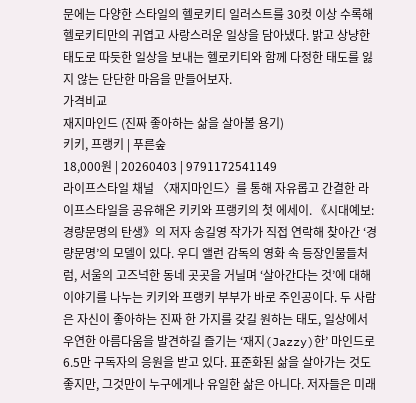문에는 다양한 스타일의 헬로키티 일러스트를 30컷 이상 수록해 헬로키티만의 귀엽고 사랑스러운 일상을 담아냈다. 밝고 상냥한 태도로 따듯한 일상을 보내는 헬로키티와 함께 다정한 태도를 잃지 않는 단단한 마음을 만들어보자.
가격비교
재지마인드 (진짜 좋아하는 삶을 살아볼 용기)
키키, 프랭키 | 푸른숲
18,000원 | 20260403 | 9791172541149
라이프스타일 채널 〈재지마인드〉를 통해 자유롭고 간결한 라이프스타일을 공유해온 키키와 프랭키의 첫 에세이. 《시대예보: 경량문명의 탄생》의 저자 송길영 작가가 직접 연락해 찾아간 ‘경량문명’의 모델이 있다. 우디 앨런 감독의 영화 속 등장인물들처럼, 서울의 고즈넉한 동네 곳곳을 거닐며 ‘살아간다는 것’에 대해 이야기를 나누는 키키와 프랭키 부부가 바로 주인공이다. 두 사람은 자신이 좋아하는 진짜 한 가지를 갖길 원하는 태도, 일상에서 우연한 아름다움을 발견하길 즐기는 ‘재지(Jazzy)한’ 마인드로 6.5만 구독자의 응원을 받고 있다. 표준화된 삶을 살아가는 것도 좋지만, 그것만이 누구에게나 유일한 삶은 아니다. 저자들은 미래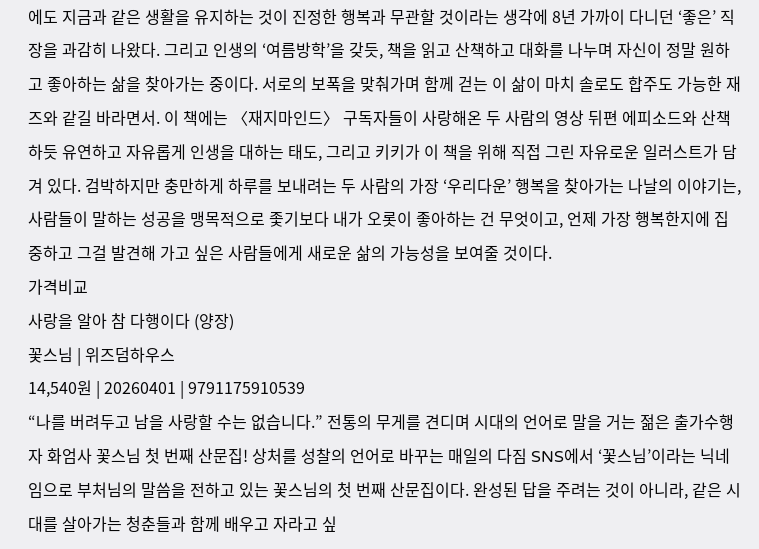에도 지금과 같은 생활을 유지하는 것이 진정한 행복과 무관할 것이라는 생각에 8년 가까이 다니던 ‘좋은’ 직장을 과감히 나왔다. 그리고 인생의 ‘여름방학’을 갖듯, 책을 읽고 산책하고 대화를 나누며 자신이 정말 원하고 좋아하는 삶을 찾아가는 중이다. 서로의 보폭을 맞춰가며 함께 걷는 이 삶이 마치 솔로도 합주도 가능한 재즈와 같길 바라면서. 이 책에는 〈재지마인드〉 구독자들이 사랑해온 두 사람의 영상 뒤편 에피소드와 산책하듯 유연하고 자유롭게 인생을 대하는 태도, 그리고 키키가 이 책을 위해 직접 그린 자유로운 일러스트가 담겨 있다. 검박하지만 충만하게 하루를 보내려는 두 사람의 가장 ‘우리다운’ 행복을 찾아가는 나날의 이야기는, 사람들이 말하는 성공을 맹목적으로 좇기보다 내가 오롯이 좋아하는 건 무엇이고, 언제 가장 행복한지에 집중하고 그걸 발견해 가고 싶은 사람들에게 새로운 삶의 가능성을 보여줄 것이다.
가격비교
사랑을 알아 참 다행이다 (양장)
꽃스님 | 위즈덤하우스
14,540원 | 20260401 | 9791175910539
“나를 버려두고 남을 사랑할 수는 없습니다.” 전통의 무게를 견디며 시대의 언어로 말을 거는 젊은 출가수행자 화엄사 꽃스님 첫 번째 산문집! 상처를 성찰의 언어로 바꾸는 매일의 다짐 SNS에서 ‘꽃스님’이라는 닉네임으로 부처님의 말씀을 전하고 있는 꽃스님의 첫 번째 산문집이다. 완성된 답을 주려는 것이 아니라, 같은 시대를 살아가는 청춘들과 함께 배우고 자라고 싶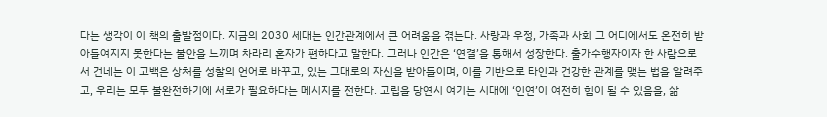다는 생각이 이 책의 출발점이다. 지금의 2030 세대는 인간관계에서 큰 어려움을 겪는다. 사랑과 우정, 가족과 사회 그 어디에서도 온전히 받아들여지지 못한다는 불안을 느끼며 차라리 혼자가 편하다고 말한다. 그러나 인간은 ‘연결’을 통해서 성장한다. 출가수행자이자 한 사람으로서 건네는 이 고백은 상처를 성찰의 언어로 바꾸고, 있는 그대로의 자신을 받아들이며, 이를 기반으로 타인과 건강한 관계를 맺는 법을 알려주고, 우리는 모두 불완전하기에 서로가 필요하다는 메시지를 전한다. 고립을 당연시 여기는 시대에 ‘인연’이 여전히 힘이 될 수 있음을, 삶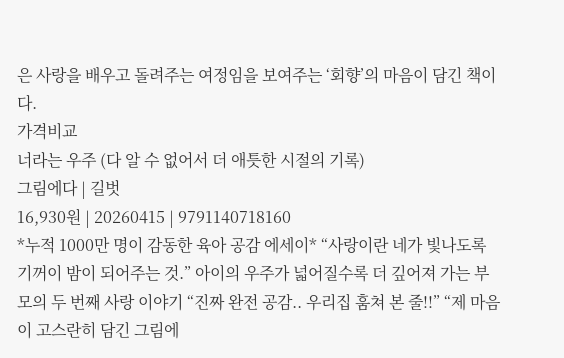은 사랑을 배우고 돌려주는 여정임을 보여주는 ‘회향’의 마음이 담긴 책이다.
가격비교
너라는 우주 (다 알 수 없어서 더 애틋한 시절의 기록)
그림에다 | 길벗
16,930원 | 20260415 | 9791140718160
*누적 1000만 명이 감동한 육아 공감 에세이* “사랑이란 네가 빛나도록 기꺼이 밤이 되어주는 것.” 아이의 우주가 넓어질수록 더 깊어져 가는 부모의 두 번째 사랑 이야기 “진짜 완전 공감.. 우리집 훔쳐 본 줄!!” “제 마음이 고스란히 담긴 그림에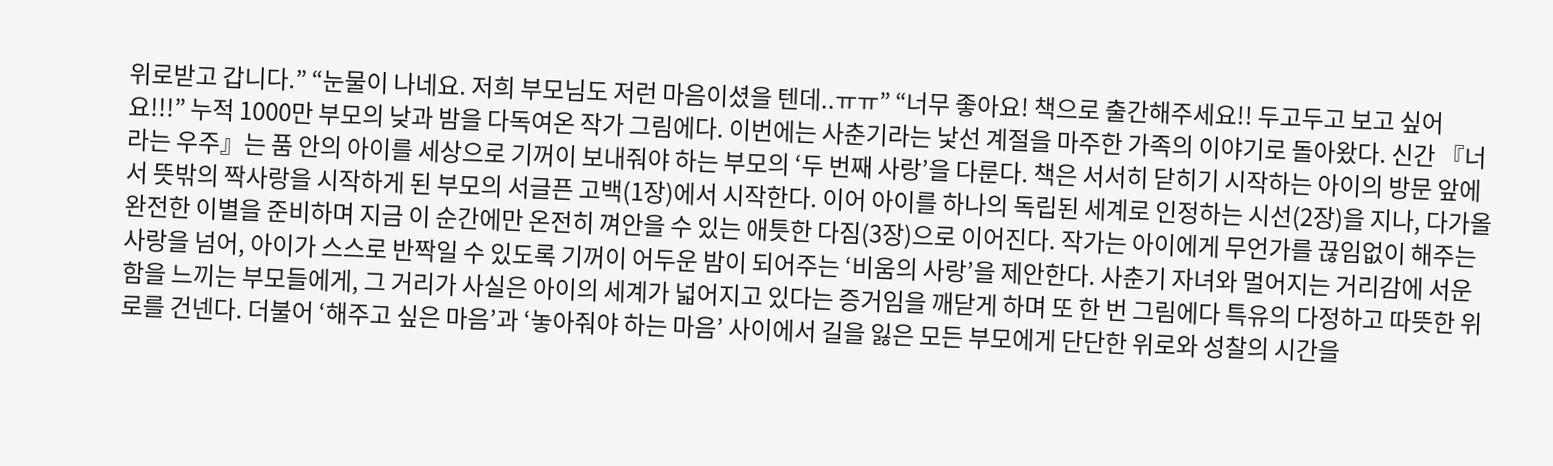위로받고 갑니다.” “눈물이 나네요. 저희 부모님도 저런 마음이셨을 텐데..ㅠㅠ” “너무 좋아요! 책으로 출간해주세요!! 두고두고 보고 싶어요!!!” 누적 1000만 부모의 낮과 밤을 다독여온 작가 그림에다. 이번에는 사춘기라는 낯선 계절을 마주한 가족의 이야기로 돌아왔다. 신간 『너라는 우주』는 품 안의 아이를 세상으로 기꺼이 보내줘야 하는 부모의 ‘두 번째 사랑’을 다룬다. 책은 서서히 닫히기 시작하는 아이의 방문 앞에서 뜻밖의 짝사랑을 시작하게 된 부모의 서글픈 고백(1장)에서 시작한다. 이어 아이를 하나의 독립된 세계로 인정하는 시선(2장)을 지나, 다가올 완전한 이별을 준비하며 지금 이 순간에만 온전히 껴안을 수 있는 애틋한 다짐(3장)으로 이어진다. 작가는 아이에게 무언가를 끊임없이 해주는 사랑을 넘어, 아이가 스스로 반짝일 수 있도록 기꺼이 어두운 밤이 되어주는 ‘비움의 사랑’을 제안한다. 사춘기 자녀와 멀어지는 거리감에 서운함을 느끼는 부모들에게, 그 거리가 사실은 아이의 세계가 넓어지고 있다는 증거임을 깨닫게 하며 또 한 번 그림에다 특유의 다정하고 따뜻한 위로를 건넨다. 더불어 ‘해주고 싶은 마음’과 ‘놓아줘야 하는 마음’ 사이에서 길을 잃은 모든 부모에게 단단한 위로와 성찰의 시간을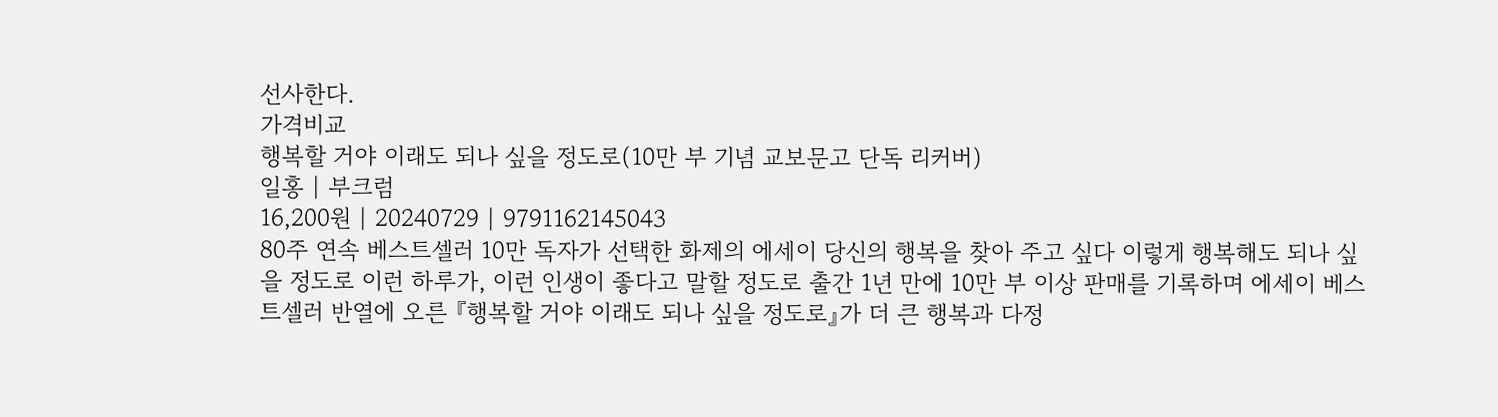선사한다.
가격비교
행복할 거야 이래도 되나 싶을 정도로(10만 부 기념 교보문고 단독 리커버)
일홍 | 부크럼
16,200원 | 20240729 | 9791162145043
80주 연속 베스트셀러 10만 독자가 선택한 화제의 에세이 당신의 행복을 찾아 주고 싶다 이렇게 행복해도 되나 싶을 정도로 이런 하루가, 이런 인생이 좋다고 말할 정도로 출간 1년 만에 10만 부 이상 판매를 기록하며 에세이 베스트셀러 반열에 오른 『행복할 거야 이래도 되나 싶을 정도로』가 더 큰 행복과 다정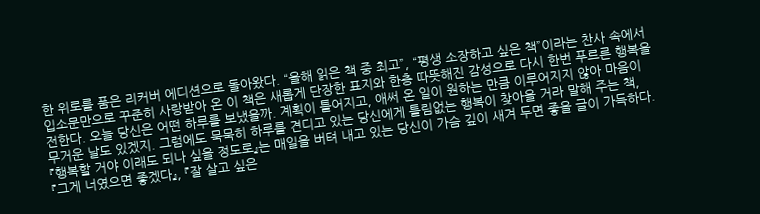한 위로를 품은 리커버 에디션으로 돌아왔다. “올해 읽은 책 중 최고”, “평생 소장하고 싶은 책”이라는 찬사 속에서 입소문만으로 꾸준히 사랑받아 온 이 책은 새롭게 단장한 표지와 한층 따뜻해진 감성으로 다시 한번 푸르른 행복을 전한다. 오늘 당신은 어떤 하루를 보냈을까. 계획이 틀어지고, 애써 온 일이 원하는 만큼 이루어지지 않아 마음이 무거운 날도 있겠지. 그럼에도 묵묵히 하루를 견디고 있는 당신에게 틀림없는 행복이 찾아올 거라 말해 주는 책, 『행복할 거야 이래도 되나 싶을 정도로』는 매일을 버텨 내고 있는 당신이 가슴 깊이 새겨 두면 좋을 글이 가득하다. 『그게 너였으면 좋겠다』, 『잘 살고 싶은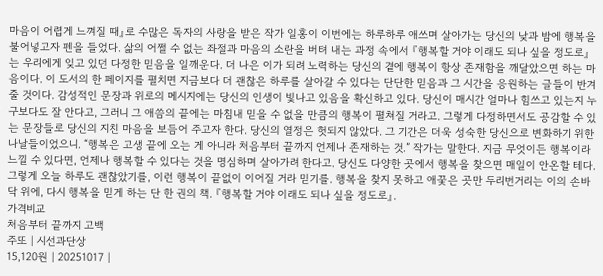마음이 어렵게 느껴질 때』로 수많은 독자의 사랑을 받은 작가 일홍이 이번에는 하루하루 애쓰며 살아가는 당신의 낮과 밤에 행복을 불어넣고자 펜을 들었다. 삶의 어쩔 수 없는 좌절과 마음의 소란을 버텨 내는 과정 속에서 『행복할 거야 이래도 되나 싶을 정도로』는 우리에게 잊고 있던 다정한 믿음을 일깨운다. 더 나은 이가 되려 노력하는 당신의 곁에 행복이 항상 존재함을 깨달았으면 하는 마음이다. 이 도서의 한 페이지를 펼치면 지금보다 더 괜찮은 하루를 살아갈 수 있다는 단단한 믿음과 그 시간을 응원하는 글들이 반겨 줄 것이다. 감성적인 문장과 위로의 메시지에는 당신의 인생이 빛나고 있음을 확신하고 있다. 당신이 매시간 얼마나 힘쓰고 있는지 누구보다도 잘 안다고, 그러니 그 애씀의 끝에는 마침내 믿을 수 없을 만큼의 행복이 펼쳐질 거라고. 그렇게 다정하면서도 공감할 수 있는 문장들로 당신의 지친 마음을 보듬어 주고자 한다. 당신의 열정은 헛되지 않았다. 그 기간은 더욱 성숙한 당신으로 변화하기 위한 나날들이었으니. “행복은 고생 끝에 오는 게 아니라 처음부터 끝까지 언제나 존재하는 것.” 작가는 말한다. 지금 무엇이든 행복이라 느낄 수 있다면, 언제나 행복할 수 있다는 것을 명심하며 살아가려 한다고. 당신도 다양한 곳에서 행복을 찾으면 매일이 안온할 테다. 그렇게 오늘 하루도 괜찮았기를, 이런 행복이 끝없이 이어질 거라 믿기를. 행복을 찾지 못하고 애꿎은 곳만 두리번거리는 이의 손바닥 위에, 다시 행복을 믿게 하는 단 한 권의 책. 『행복할 거야 이래도 되나 싶을 정도로』.
가격비교
처음부터 끝까지 고백
주또 | 시선과단상
15,120원 | 20251017 |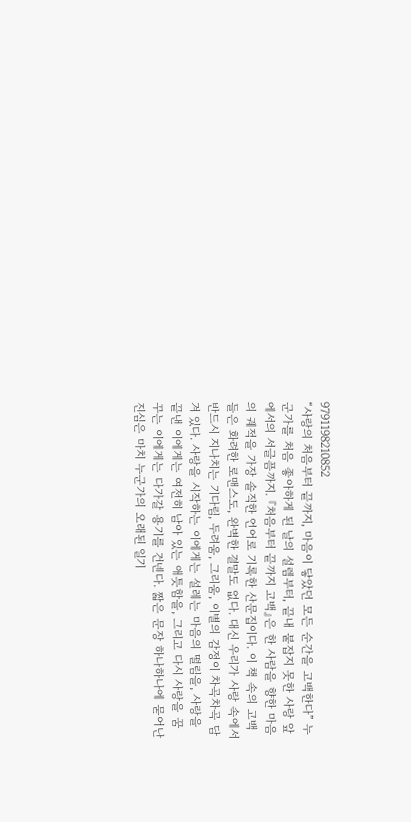9791198210852
“사랑의 처음부터 끝까지, 마음이 닿았던 모든 순간을 고백한다” 누군가를 처음 좋아하게 된 날의 설렘부터, 끝내 붙잡지 못한 사랑 앞에서의 서글픔까지. 『처음부터 끝까지 고백』은 한 사람을 향한 마음의 궤적을 가장 솔직한 언어로 기록한 산문집이다. 이 책 속의 고백들은 화려한 로맨스도, 완벽한 결말도 없다. 대신 우리가 사랑 속에서 반드시 지나치는 기다림, 두려움, 그리움, 이별의 감정이 차곡차곡 담겨 있다. 사랑을 시작하는 이에게는 설레는 마음의 떨림을, 사랑을 끝낸 이에게는 여전히 남아 있는 애틋함을, 그리고 다시 사랑을 꿈꾸는 이에게는 다가갈 용기를 건넨다. 짧은 문장 하나하나에 묻어난 진심은 마치 누군가의 오래된 일기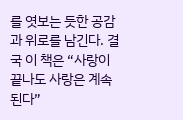를 엿보는 듯한 공감과 위로를 남긴다. 결국 이 책은 “사랑이 끝나도 사랑은 계속된다”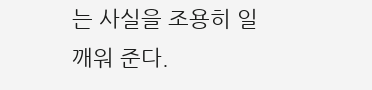는 사실을 조용히 일깨워 준다.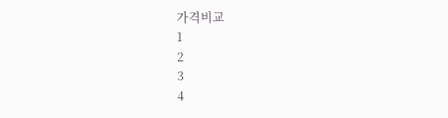가격비교
1
2
3
4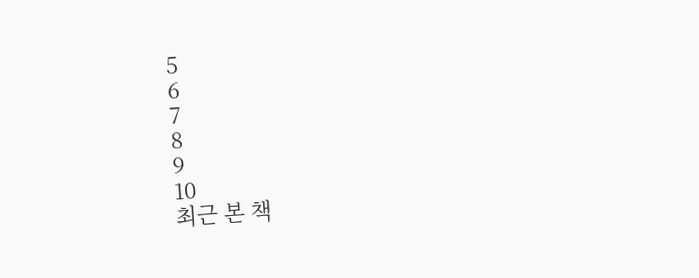5
6
7
8
9
10
최근 본 책